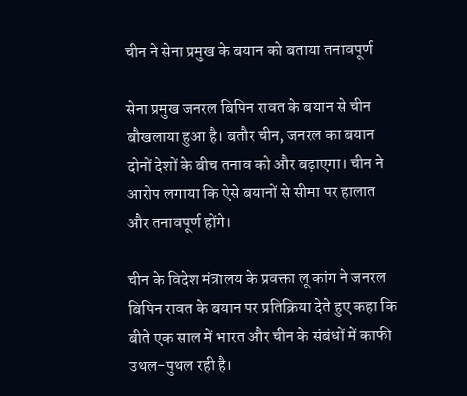चीन ने सेना प्रमुख के बयान को बताया तनावपूर्ण

सेना प्रमुख जनरल बिपिन रावत के बयान से चीन बौखलाया हुआ है। बतौर चीन, जनरल का बयान दोनों देशों के बीच तनाव को और बढ़ाएगा। चीन ने आरोप लगाया कि ऐसे बयानों से सीमा पर हालात और तनावपूर्ण होंगे।

चीन के विदेश मंत्रालय के प्रवक्ता लू कांग ने जनरल बिपिन रावत के बयान पर प्रतिक्रिया देते हुए कहा कि बीते एक साल में भारत और चीन के संबंधों में काफी उथल-पुथल रही है।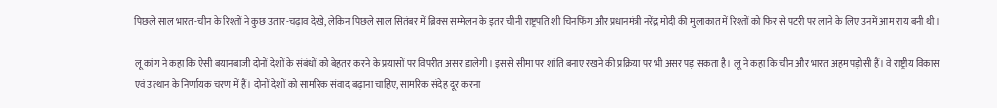पिछले साल भारत-चीन के रिश्तों ने कुछ उतार-चढ़ाव देखे, लेकिन पिछले साल सितंबर में ब्रिक्स सम्मेलन के इतर चीनी राष्ट्रपति शी चिनफिंग और प्रधानमंत्री नरेंद्र मोदी की मुलाकात में रिश्तों को फिर से पटरी पर लाने के लिए उनमें आम राय बनी थी।

लू कांग ने कहा कि ऐसी बयानबाजी दोनों देशों के संबंधों को बेहतर करने के प्रयासों पर विपरीत असर डालेगी। इससे सीमा पर शांति बनाए रखने की प्रक्रिया पर भी असर पड़ सकता है। लू ने कहा कि चीन और भारत अहम पड़ोसी हैं। वे राष्ट्रीय विकास एवं उत्थान के निर्णायक चरण में हैं। दोनों देशों को सामरिक संवाद बढ़ाना चाहिए, सामरिक संदेह दूर करना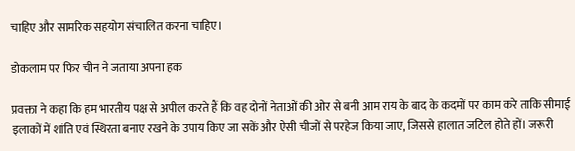चाहिए और सामरिक सहयोग संचालित करना चाहिए।

डोकलाम पर फिर चीन ने जताया अपना हक

प्रवक्ता ने कहा कि हम भारतीय पक्ष से अपील करते हैं कि वह दोनों नेताओं की ओर से बनी आम राय के बाद के कदमों पर काम करे ताकि सीमाई इलाकों में शांति एवं स्थिरता बनाए रखने के उपाय किए जा सकें और ऐसी चीजों से परहेज किया जाए, जिससे हालात जटिल होते हों। जरूरी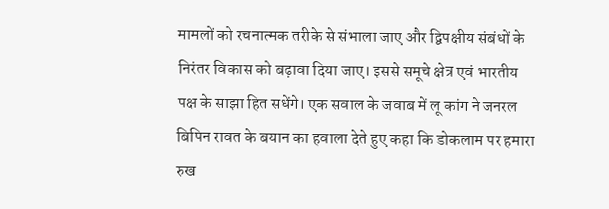मामलों को रचनात्मक तरीके से संभाला जाए और द्विपक्षीय संबंधों के निरंतर विकास को बढ़ावा दिया जाए। इससे समूचे क्षेत्र एवं भारतीय पक्ष के साझा हित सधेंगे। एक सवाल के जवाब में लू कांग ने जनरल बिपिन रावत के बयान का हवाला देते हुए कहा कि डोकलाम पर हमारा रुख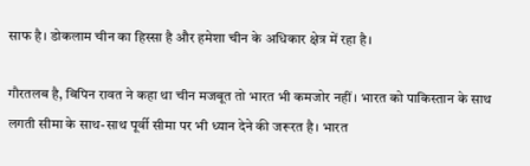साफ है। डोकलाम चीन का हिस्सा है और हमेशा चीन के अधिकार क्षेत्र में रहा है।

गौरतलब है, बिपिन रावत ने कहा था चीन मजबूत तो भारत भी कमजोर नहीं। भारत को पाकिस्तान के साथ लगती सीमा के साथ-साथ पूर्वी सीमा पर भी ध्यान देने की जरूरत है। भारत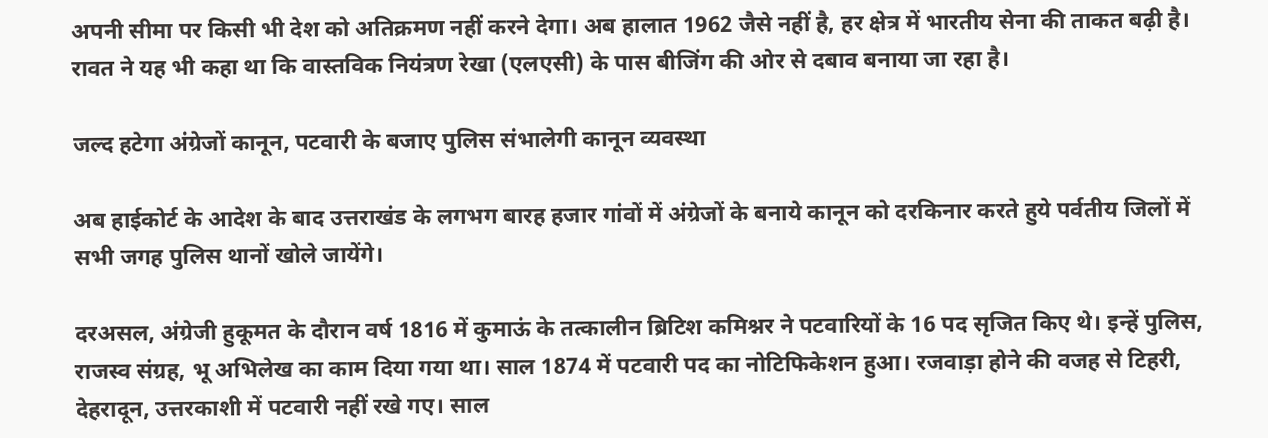अपनी सीमा पर किसी भी देश को अतिक्रमण नहीं करने देगा। अब हालात 1962 जैसे नहीं है, हर क्षेत्र में भारतीय सेना की ताकत बढ़ी है। रावत ने यह भी कहा था कि वास्तविक नियंत्रण रेखा (एलएसी) के पास बीजिंग की ओर से दबाव बनाया जा रहा है।

जल्द हटेगा अंग्रेजों कानून, पटवारी के बजाए पुलिस संभालेगी कानून व्यवस्था

अब हाईकोर्ट के आदेश के बाद उत्तराखंड के लगभग बारह हजार गांवों में अंग्रेजों के बनाये कानून को दरकिनार करते हुये पर्वतीय जिलों में सभी जगह पुलिस थानों खोले जायेंगे।

दरअसल, अंग्रेजी हुकूमत के दौरान वर्ष 1816 में कुमाऊं के तत्कालीन ब्रिटिश कमिश्नर ने पटवारियों के 16 पद सृजित किए थे। इन्हें पुलिस, राजस्व संग्रह, भू अभिलेख का काम दिया गया था। साल 1874 में पटवारी पद का नोटिफिकेशन हुआ। रजवाड़ा होने की वजह से टिहरी, देहरादून, उत्तरकाशी में पटवारी नहीं रखे गए। साल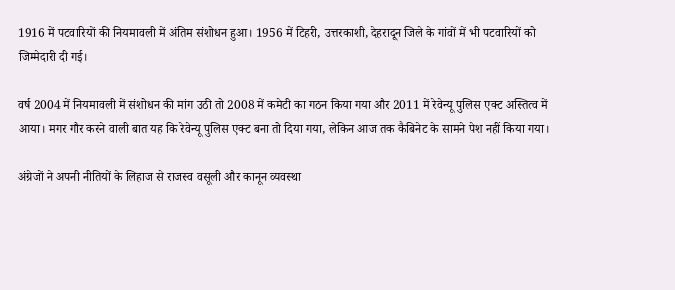1916 में पटवारियों की नियमावली में अंतिम संशोधन हुआ। 1956 में टिहरी, उत्तरकाशी, देहरादून जिले के गांवों में भी पटवारियों को जिम्मेदारी दी गई।

वर्ष 2004 में नियमावली में संशोधन की मांग उठी तो 2008 में कमेटी का गठन किया गया और 2011 में रेवेन्यू पुलिस एक्ट अस्तित्व में आया। मगर गौर करने वाली बात यह कि रेवेन्यू पुलिस एक्ट बना तो दिया गया, लेकिन आज तक कैबिनेट के सामने पेश नहीं किया गया।

अंग्रेजों ने अपनी नीतियों के लिहाज से राजस्व वसूली और कानून व्यवस्था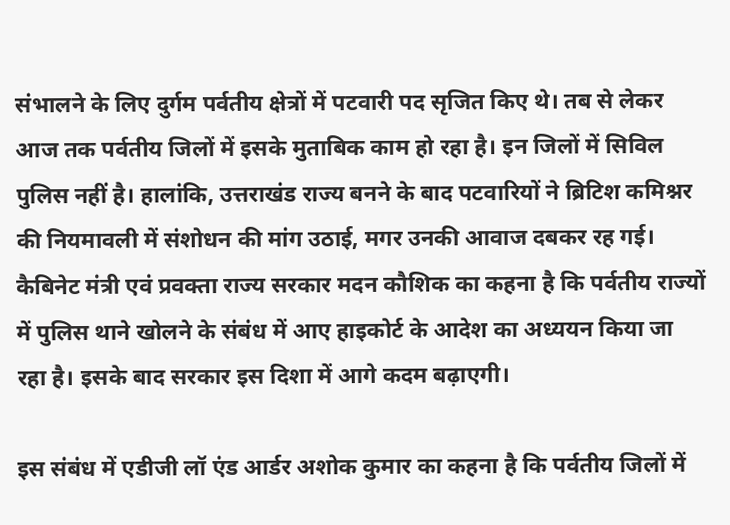संभालने के लिए दुर्गम पर्वतीय क्षेत्रों में पटवारी पद सृजित किए थे। तब से लेकर आज तक पर्वतीय जिलों में इसके मुताबिक काम हो रहा है। इन जिलों में सिविल पुलिस नहीं है। हालांकि, उत्तराखंड राज्य बनने के बाद पटवारियों ने ब्रिटिश कमिश्नर की नियमावली में संशोधन की मांग उठाई, मगर उनकी आवाज दबकर रह गई।
कैबिनेट मंत्री एवं प्रवक्ता राज्य सरकार मदन कौशिक का कहना है कि पर्वतीय राज्यों में पुलिस थाने खोलने के संबंध में आए हाइकोर्ट के आदेश का अध्ययन किया जा रहा है। इसके बाद सरकार इस दिशा में आगे कदम बढ़ाएगी।

इस संबंध में एडीजी लॉ एंड आर्डर अशोक कुमार का कहना है कि पर्वतीय जिलों में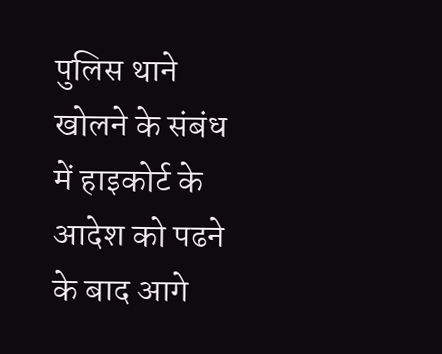पुलिस थाने खोलने के संबंध में हाइकोर्ट के आदेश को पढने के बाद आगे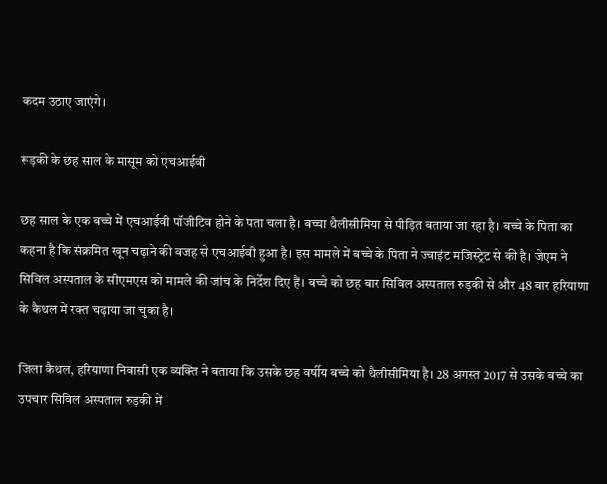कदम उठाए जाएंगे।

रूड़की के छह साल के मासूम को एचआईवी

छह साल के एक बच्चे में एचआईवी पॉजीटिव होने के पता चला है। बच्चा थैलीसीमिया से पीड़ित बताया जा रहा है। बच्चे के पिता का कहना है कि संक्रमित खून चढ़ाने की वजह से एचआईवी हुआ है। इस मामले में बच्चे के पिता ने ज्वाइंट मजिस्ट्रेट से की है। जेएम ने सिविल अस्पताल के सीएमएस को मामले की जांच के निर्देश दिए हैं। बच्चे को छह बार सिविल अस्पताल रुड़की से और 48 बार हरियाणा के कैथल में रक्त चढ़ाया जा चुका है।

जिला कैथल, हरियाणा निवासी एक व्यक्ति ने बताया कि उसके छह वर्षीय बच्चे को थैलीसीमिया है। 28 अगस्त 2017 से उसके बच्चे का उपचार सिविल अस्पताल रुड़की में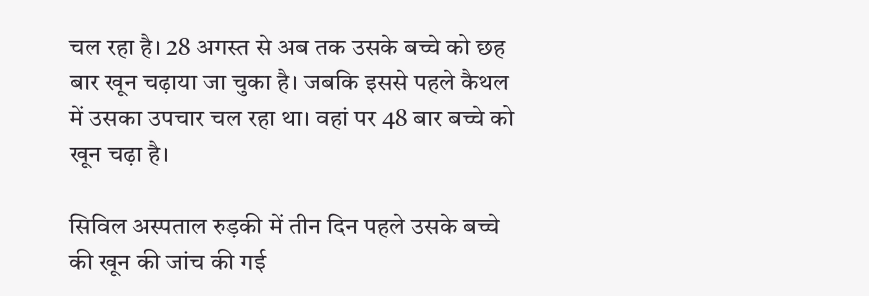चल रहा है। 28 अगस्त से अब तक उसके बच्चे को छह बार खून चढ़ाया जा चुका है। जबकि इससे पहले कैथल में उसका उपचार चल रहा था। वहां पर 48 बार बच्चे को खून चढ़ा है।

सिविल अस्पताल रुड़की में तीन दिन पहले उसके बच्चे की खून की जांच की गई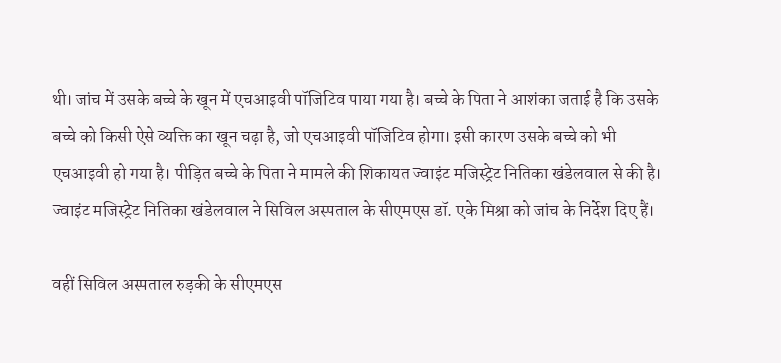थी। जांच में उसके बच्चे के खून में एचआइवी पॉजिटिव पाया गया है। बच्चे के पिता ने आशंका जताई है कि उसके बच्चे को किसी ऐसे व्यक्ति का खून चढ़ा है, जो एचआइवी पॉजिटिव होगा। इसी कारण उसके बच्चे को भी एचआइवी हो गया है। पीड़ित बच्चे के पिता ने मामले की शिकायत ज्वाइंट मजिस्ट्रेट नितिका खंडेलवाल से की है। ज्वाइंट मजिस्ट्रेट नितिका खंडेलवाल ने सिविल अस्पताल के सीएमएस डॉ. एके मिश्रा को जांच के निर्देश दिए हैं।

वहीं सिविल अस्पताल रुड़की के सीएमएस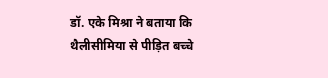डॉ. एके मिश्रा ने बताया कि थैलीसीमिया से पीड़ित बच्चे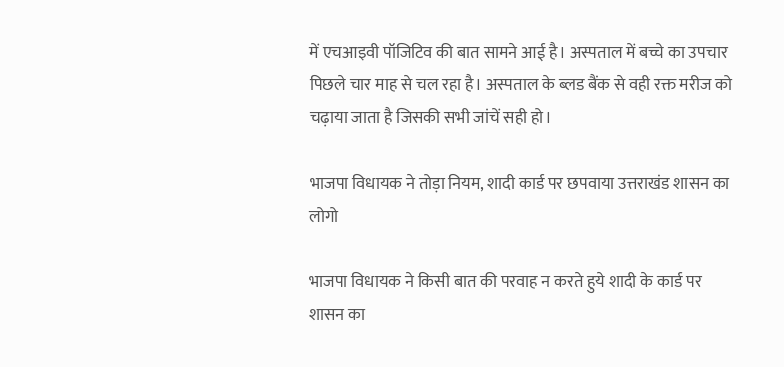में एचआइवी पॉजिटिव की बात सामने आई है। अस्पताल में बच्चे का उपचार पिछले चार माह से चल रहा है। अस्पताल के ब्लड बैंक से वही रक्त मरीज को चढ़ाया जाता है जिसकी सभी जांचें सही हो।

भाजपा विधायक ने तोड़ा नियम, शादी कार्ड पर छपवाया उत्तराखंड शासन का लोगो

भाजपा विधायक ने किसी बात की परवाह न करते हुये शादी के कार्ड पर शासन का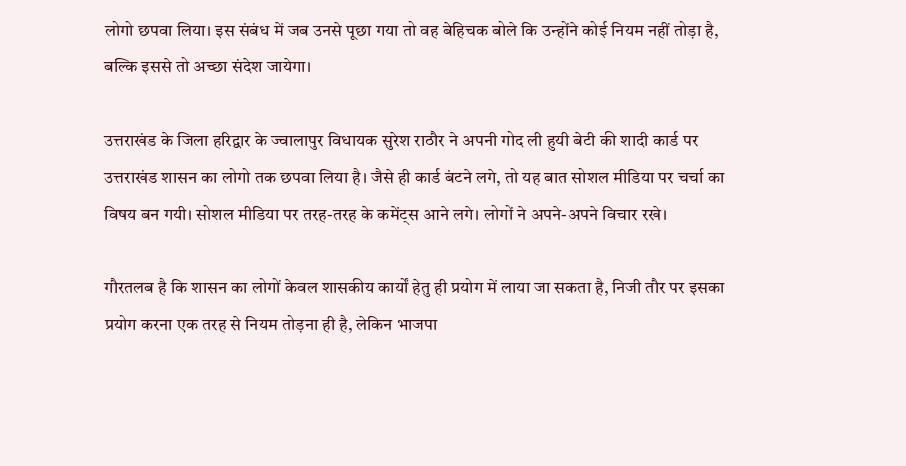लोगो छपवा लिया। इस संबंध में जब उनसे पूछा गया तो वह बेहिचक बोले कि उन्होंने कोई नियम नहीं तोड़ा है, बल्कि इससे तो अच्छा संदेश जायेगा।

उत्तराखंड के जिला हरिद्वार के ज्वालापुर विधायक सुरेश राठौर ने अपनी गोद ली हुयी बेटी की शादी कार्ड पर उत्तराखंड शासन का लोगो तक छपवा लिया है। जैसे ही कार्ड बंटने लगे, तो यह बात सोशल मीडिया पर चर्चा का विषय बन गयी। सोशल मीडिया पर तरह-तरह के कमेंट्स आने लगे। लोगों ने अपने-अपने विचार रखे।

गौरतलब है कि शासन का लोगों केवल शासकीय कार्यों हेतु ही प्रयोग में लाया जा सकता है, निजी तौर पर इसका प्रयोग करना एक तरह से नियम तोड़ना ही है, लेकिन भाजपा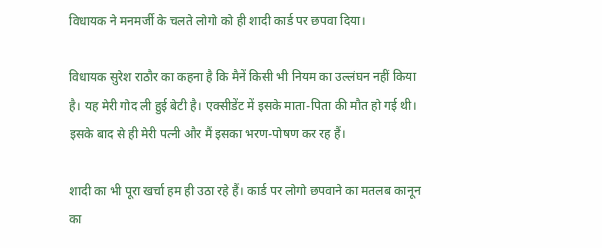विधायक ने मनमर्जी के चलते लोगो को ही शादी कार्ड पर छपवा दिया।

विधायक सुरेश राठौर का कहना है कि मैनें किसी भी नियम का उल्लंघन नहीं किया है। यह मेरी गोद ली हुई बेटी है। एक्सीडेंट में इसके माता-पिता की मौत हो गई थी। इसके बाद से ही मेरी पत्नी और मैं इसका भरण-पोषण कर रह हैं।

शादी का भी पूरा खर्चा हम ही उठा रहे हैं। कार्ड पर लोगो छपवाने का मतलब कानून का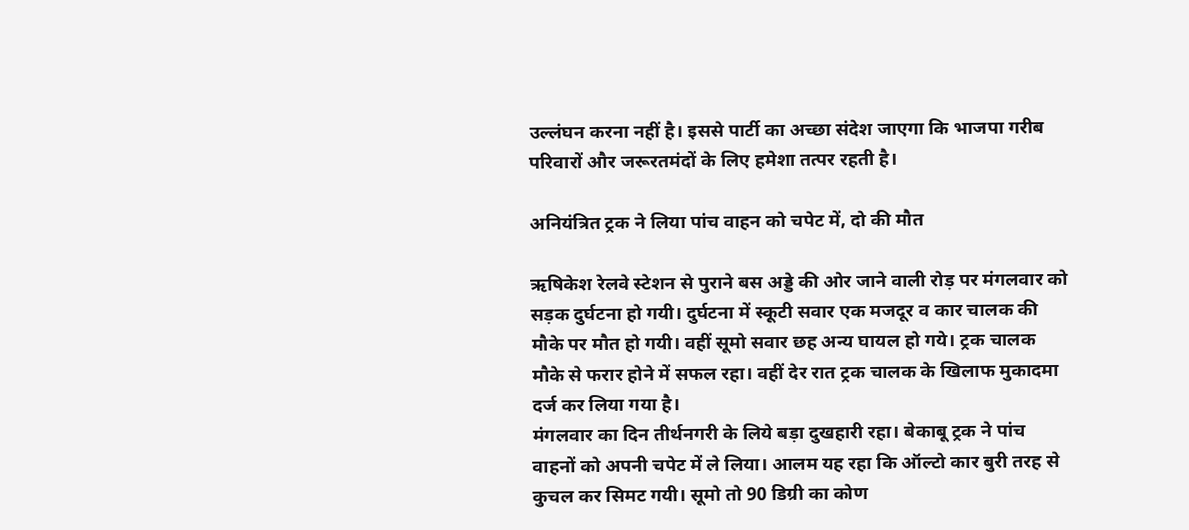उल्लंघन करना नहीं है। इससे पार्टी का अच्छा संदेश जाएगा कि भाजपा गरीब परिवारों और जरूरतमंदों के लिए हमेशा तत्पर रहती है।

अनियंत्रित ट्रक ने लिया पांच वाहन को चपेट में, दो की मौत

ऋषिकेश रेलवे स्टेशन से पुराने बस अड्डे की ओर जाने वाली रोड़ पर मंगलवार को सड़क दुर्घटना हो गयी। दुर्घटना में स्कूटी सवार एक मजदूर व कार चालक की मौके पर मौत हो गयी। वहीं सूमो सवार छह अन्य घायल हो गये। ट्रक चालक मौके से फरार होने में सफल रहा। वहीं देर रात ट्रक चालक के खिलाफ मुकादमा दर्ज कर लिया गया है।
मंगलवार का दिन तीर्थनगरी के लिये बड़ा दुखहारी रहा। बेकाबू ट्रक ने पांच वाहनों को अपनी चपेट में ले लिया। आलम यह रहा कि ऑल्टो कार बुरी तरह से कुचल कर सिमट गयी। सूमो तो 90 डिग्री का कोण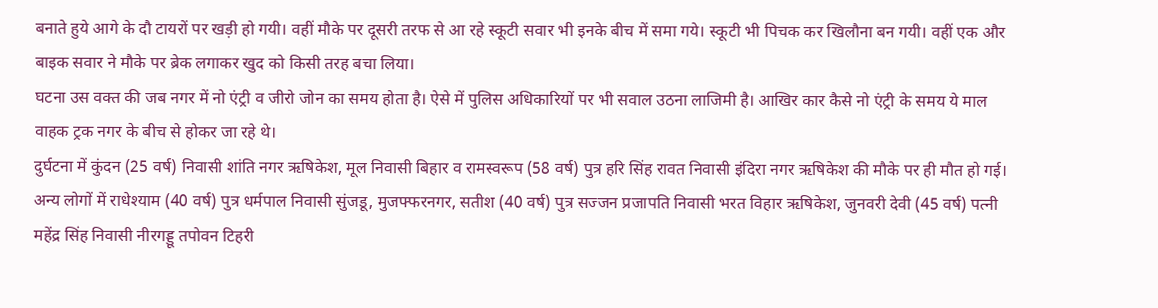बनाते हुये आगे के दौ टायरों पर खड़ी हो गयी। वहीं मौके पर दूसरी तरफ से आ रहे स्कूटी सवार भी इनके बीच में समा गये। स्कूटी भी पिचक कर खिलौना बन गयी। वहीं एक और बाइक सवार ने मौके पर ब्रेक लगाकर खुद को किसी तरह बचा लिया।
घटना उस वक्त की जब नगर में नो एंट्री व जीरो जोन का समय होता है। ऐसे में पुलिस अधिकारियों पर भी सवाल उठना लाजिमी है। आखिर कार कैसे नो एंट्री के समय ये माल वाहक ट्रक नगर के बीच से होकर जा रहे थे।
दुर्घटना में कुंदन (25 वर्ष) निवासी शांति नगर ऋषिकेश, मूल निवासी बिहार व रामस्वरूप (58 वर्ष) पुत्र हरि सिंह रावत निवासी इंदिरा नगर ऋषिकेश की मौके पर ही मौत हो गई। अन्य लोगों में राधेश्याम (40 वर्ष) पुत्र धर्मपाल निवासी सुंजडू, मुजफ्फरनगर, सतीश (40 वर्ष) पुत्र सज्जन प्रजापति निवासी भरत विहार ऋषिकेश, जुनवरी देवी (45 वर्ष) पत्नी महेंद्र सिंह निवासी नीरगड्डू तपोवन टिहरी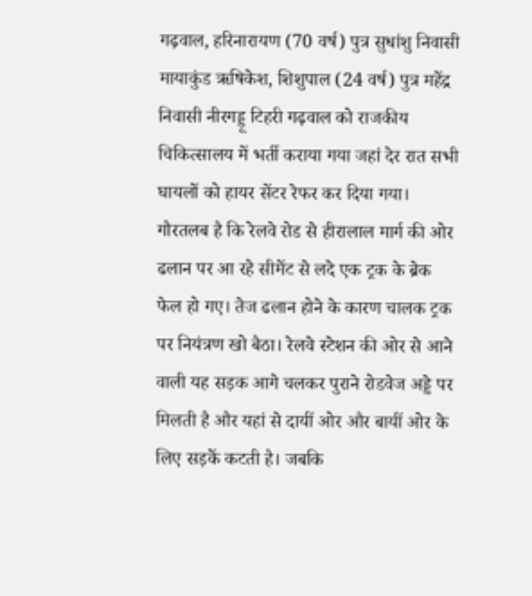गढ़वाल, हरिनारायण (70 वर्ष) पुत्र सुधांशु निवासी मायाकुंड ऋषिकेश, शिशुपाल (24 वर्ष) पुत्र महेंद्र निवासी नीरगड्डू टिहरी गढ़वाल को राजकीय चिकित्सालय में भर्ती कराया गया जहां देर रात सभी घायलों को हायर सेंटर रेफर कर दिया गया।
गौरतलब है कि रेलवे रोड से हीरालाल मार्ग की ओर ढलान पर आ रहे सीमेंट से लदे एक ट्रक के ब्रेक फेल हो गए। तेज ढलान होने के कारण चालक ट्रक पर नियंत्रण खो बैठा। रेलवे स्टेशन की ओर से आने वाली यह सड़क आगे चलकर पुराने रोडवेज अड्डे पर मिलती है और यहां से दायीं ओर और बायीं ओर के लिए सड़कें कटती है। जबकि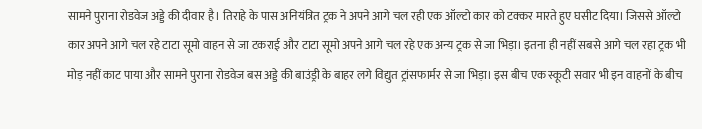सामने पुराना रोडवेज अड्डे की दीवार है। तिराहे के पास अनियंत्रित ट्रक ने अपने आगे चल रही एक ऑल्टो कार को टक्कर मारते हुए घसीट दिया। जिससे ऑल्टो कार अपने आगे चल रहे टाटा सूमो वाहन से जा टकराई और टाटा सूमो अपने आगे चल रहे एक अन्य ट्रक से जा भिड़ा। इतना ही नहीं सबसे आगे चल रहा ट्रक भी मोड़ नहीं काट पाया और सामने पुराना रोडवेज बस अड्डे की बाउंड्री के बाहर लगे विद्युत ट्रांसफार्मर से जा भिड़ा। इस बीच एक स्कूटी सवार भी इन वाहनों के बीच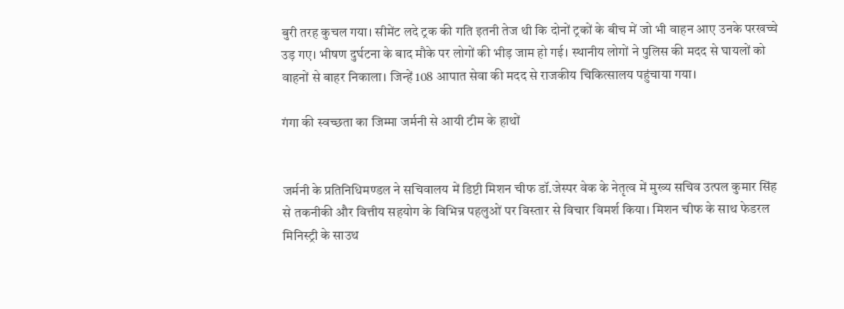बुरी तरह कुचल गया। सीमेंट लदे ट्रक की गति इतनी तेज थी कि दोनों ट्रकों के बीच में जो भी वाहन आए उनके परखच्चे उड़ गए। भीषण दुर्घटना के बाद मौके पर लोगों की भीड़ जाम हो गई। स्थानीय लोगों ने पुलिस की मदद से घायलों को वाहनों से बाहर निकाला। जिन्हें 108 आपात सेवा की मदद से राजकीय चिकित्सालय पहुंचाया गया।

गंगा की स्वच्छता का जिम्मा जर्मनी से आयी टीम के हाथों


जर्मनी के प्रतिनिधिमण्डल ने सचिवालय में डिप्टी मिशन चीफ डॉ.जेस्पर वेक के नेतृत्व में मुख्य सचिव उत्पल कुमार सिंह से तकनीकी और वित्तीय सहयोग के विभिन्न पहलुओं पर विस्तार से विचार विमर्श किया। मिशन चीफ के साथ फेडरल मिनिस्ट्री के साउथ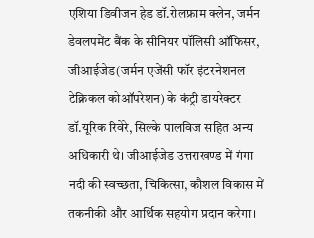एशिया डिवीजन हेड डॉ.रोलफ्राम क्लेन, जर्मन डेवलपमेंट बैंक के सीनियर पॉलिसी ऑफिसर, जीआईजेड(जर्मन एजेंसी फॉर इंटरनेशनल टेक्निकल कोऑपरेशन) के कंट्री डायरेक्टर डॉ.यूरिक रिवेरे, सिल्के पालविज सहित अन्य अधिकारी थे। जीआईजेड उत्तराखण्ड में गंगा नदी की स्वच्छता, चिकित्सा, कौशल विकास में तकनीकी और आर्थिक सहयोग प्रदान करेगा।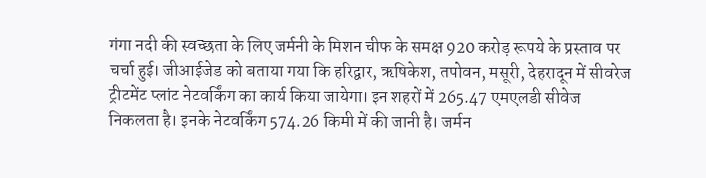गंगा नदी की स्वच्छता के लिए जर्मनी के मिशन चीफ के समक्ष 920 करोड़ रूपये के प्रस्ताव पर चर्चा हुई। जीआईजेड को बताया गया कि हरिद्वार, ऋषिकेश, तपोवन, मसूरी, देहरादून में सीवरेज ट्रीटमेंट प्लांट नेटवर्किंग का कार्य किया जायेगा। इन शहरों में 265.47 एमएलडी सीवेज निकलता है। इनके नेटवर्किंग 574.26 किमी में की जानी है। जर्मन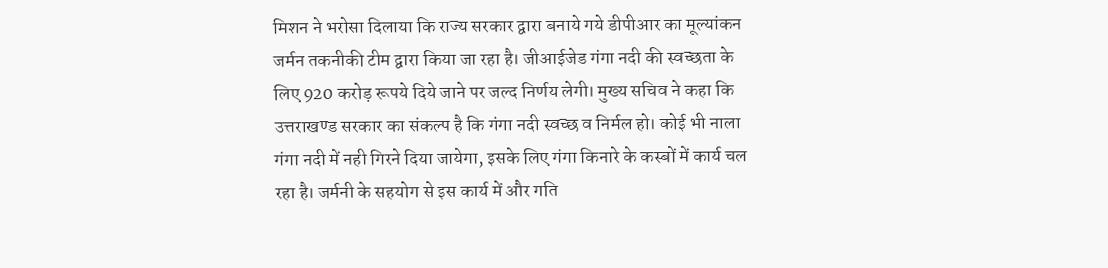मिशन ने भरोसा दिलाया कि राज्य सरकार द्वारा बनाये गये डीपीआर का मूल्यांकन जर्मन तकनीकी टीम द्वारा किया जा रहा है। जीआईजेड गंगा नदी की स्वच्छता के लिए 920 करोड़ रूपये दिये जाने पर जल्द निर्णय लेगी। मुख्य सचिव ने कहा कि उत्तराखण्ड सरकार का संकल्प है कि गंगा नदी स्वच्छ व निर्मल हो। कोई भी नाला गंगा नदी में नही गिरने दिया जायेगा, इसके लिए गंगा किनारे के कस्बों में कार्य चल रहा है। जर्मनी के सहयोग से इस कार्य में और गति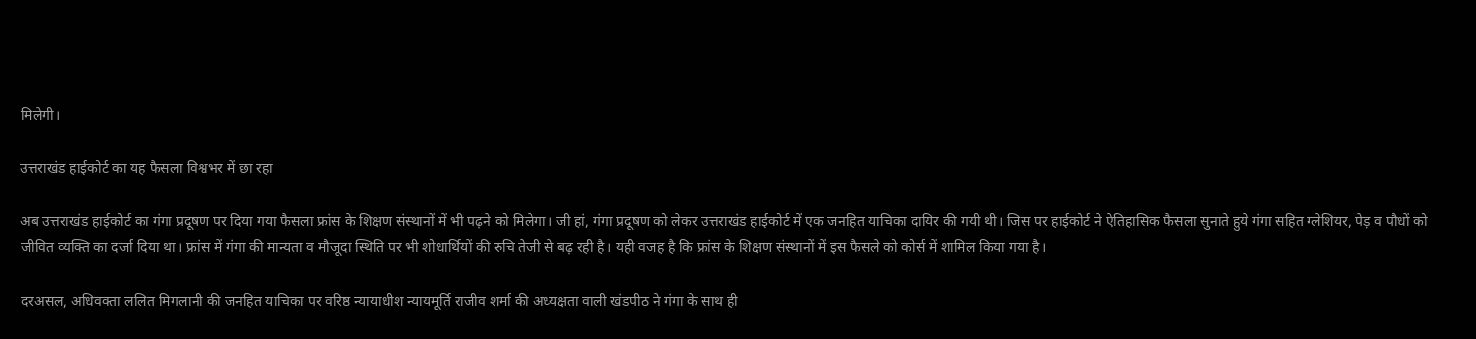मिलेगी।

उत्तराखंड हाईकोर्ट का यह फैसला विश्वभर में छा रहा

अब उत्तराखंड हाईकोर्ट का गंगा प्रदूषण पर दिया गया फैसला फ्रांस के शिक्षण संस्थानों में भी पढ़ने को मिलेगा। जी हां, गंगा प्रदूषण को लेकर उत्तराखंड हाईकोर्ट में एक जनहित याचिका दायिर की गयी थी। जिस पर हाईकोर्ट ने ऐतिहासिक फैसला सुनाते हुये गंगा सहित ग्लेशियर, पेड़ व पौधों को जीवित व्यक्ति का दर्जा दिया था। फ्रांस में गंगा की मान्यता व मौजूदा स्थिति पर भी शोधार्थियों की रुचि तेजी से बढ़ रही है। यही वजह है कि फ्रांस के शिक्षण संस्थानों में इस फैसले को कोर्स में शामिल किया गया है।

दरअसल, अधिवक्ता ललित मिगलानी की जनहित याचिका पर वरिष्ठ न्यायाधीश न्यायमूर्ति राजीव शर्मा की अध्यक्षता वाली खंडपीठ ने गंगा के साथ ही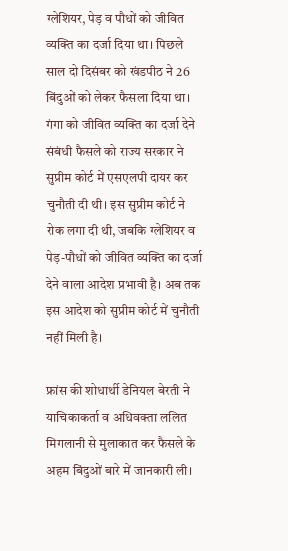ग्लेशियर, पेड़ व पौधों को जीवित व्यक्ति का दर्जा दिया था। पिछले साल दो दिसंबर को खंडपीठ ने 26 बिंदुओं को लेकर फैसला दिया था। गंगा को जीवित व्यक्ति का दर्जा देने संबंधी फैसले को राज्य सरकार ने सुप्रीम कोर्ट में एसएलपी दायर कर चुनौती दी थी। इस सुप्रीम कोर्ट ने रोक लगा दी थी, जबकि ग्लेशियर व पेड़-पौधों को जीवित व्यक्ति का दर्जा देने वाला आदेश प्रभावी है। अब तक इस आदेश को सुप्रीम कोर्ट में चुनौती नहीं मिली है।

फ्रांस की शोधार्थी डेनियल बेरती ने याचिकाकर्ता व अधिवक्ता ललित मिगलानी से मुलाकात कर फैसले के अहम बिंदुओं बारे में जानकारी ली।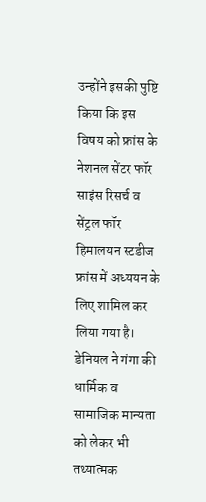उन्होंने इसकी पुष्टि किया कि इस विषय को फ्रांस के नेशनल सेंटर फॉर साइंस रिसर्च व सेंट्रल फॉर हिमालयन स्टडीज फ्रांस में अध्ययन के लिए शामिल कर लिया गया है। डेनियल ने गंगा की धार्मिक व सामाजिक मान्यता को लेकर भी तथ्यात्मक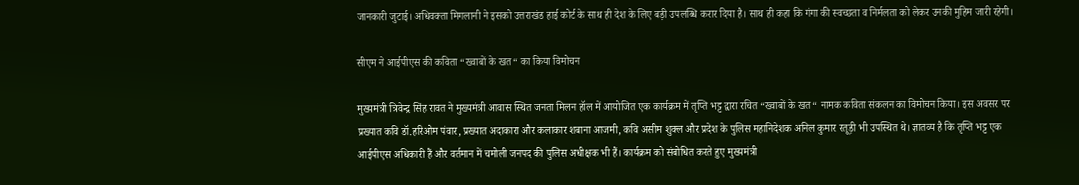जानकारी जुटाई। अधिवक्ता मिगलानी ने इसको उत्तराखंड हाई कोर्ट के साथ ही देश के लिए बड़ी उपलब्धि करार दिया है। साथ ही कहा कि गंगा की स्वच्छता व निर्मलता को लेकर उनकी मुहिम जारी रहेगी।

सीएम ने आईपीएस की कविता “ख्वाबों के खत“ का किया विमोचन

मुख्यमंत्री त्रिवेन्द्र सिंह रावत ने मुख्यमंत्री आवास स्थित जनता मिलन हॉल में आयोजित एक कार्यक्रम में तृप्ति भट्ट द्वारा रचित “ख्वाबों के खत“ नामक कविता संकलन का विमोचन किया। इस अवसर पर प्रख्यात कवि डॉ.हरिओम पंवार, प्रख्यात अदाकारा और कलाकार शबाना आजमी, कवि असीम शुक्ल और प्रदेश के पुलिस महानिदेशक अनिल कुमार रतूड़ी भी उपस्थित थे। ज्ञातव्य है कि तृप्ति भट्ट एक आईपीएस अधिकारी हैं और वर्तमान में चमोली जनपद की पुलिस अधीक्षक भी हैं। कार्यक्रम को संबोधित करते हुए मुख्यमंत्री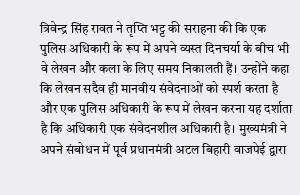त्रिवेन्द्र सिंह रावत ने तृप्ति भट्ट की सराहना की कि एक पुलिस अधिकारी के रूप में अपने व्यस्त दिनचर्या के बीच भी वे लेखन और कला के लिए समय निकालती हैं। उन्होंने कहा कि लेखन सदैव ही मानवीय संवेदनाओं को स्पर्श करता है और एक पुलिस अधिकारी के रूप में लेखन करना यह दर्शाता है कि अधिकारी एक संवेदनशील अधिकारी है। मुख्यमंत्री ने अपने संबोधन में पूर्व प्रधानमंत्री अटल बिहारी वाजपेई द्वारा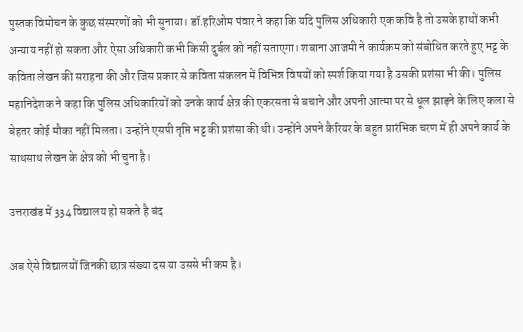पुस्तक विमोचन के कुछ संस्मरणों को भी सुनाया। डॉ.हरिओम पंवार ने कहा कि यदि पुलिस अधिकारी एक कवि है तो उसके हाथों कभी अन्याय नहीं हो सकता और ऐसा अधिकारी कभी किसी दुर्बल को नहीं सताएगा। शबाना आजमी ने कार्यक्रम को संबोधित करते हुए भट्ट के कविता लेखन की सराहना की और जिस प्रकार से कविता संकलन में विभिन्न विषयों को स्पर्श किया गया है उसकी प्रशंसा भी की। पुलिस महानिदेशक ने कहा कि पुलिस अधिकारियों को उनके कार्य क्षेत्र की एकरसता से बचाने और अपनी आत्मा पर से धूल झाड़ने के लिए कला से बेहतर कोई मौका नहीं मिलता। उन्होंने एसपी तृप्ति भट्ट की प्रशंसा की थी। उन्होंने अपने कैरियर के बहुत प्रारंभिक चरण में ही अपने कार्य के साथसाथ लेखन के क्षेत्र को भी चुना है।

उत्तराखंड में 334 विद्यालय हो सकते है बंद

अब ऐसे विद्यालयों जिनकी छात्र संख्या दस या उससे भी कम है।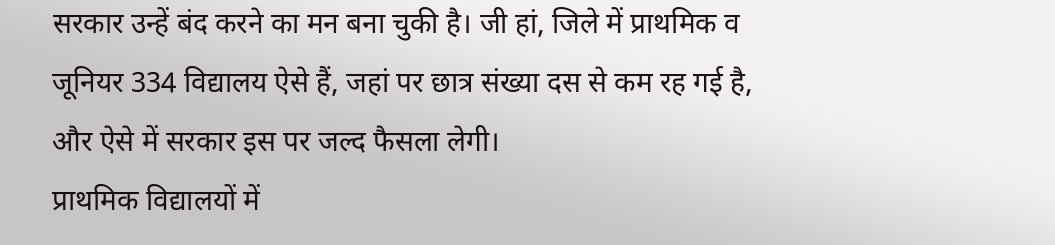सरकार उन्हें बंद करने का मन बना चुकी है। जी हां, जिले में प्राथमिक व जूनियर 334 विद्यालय ऐसे हैं, जहां पर छात्र संख्या दस से कम रह गई है, और ऐसे में सरकार इस पर जल्द फैसला लेगी।
प्राथमिक विद्यालयों में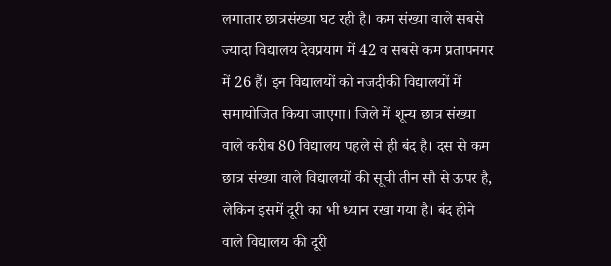लगातार छात्रसंख्या घट रही है। कम संख्या वाले सबसे ज्यादा विद्यालय देवप्रयाग में 42 व सबसे कम प्रतापनगर में 26 हैं। इन विद्यालयों को नजदीकी विद्यालयों में समायोजित किया जाएगा। जिले में शून्य छात्र संख्या वाले करीब 80 विद्यालय पहले से ही बंद है। दस से कम छात्र संख्या वाले विद्यालयों की सूची तीन सौ से ऊपर है, लेकिन इसमें दूरी का भी ध्यान रखा गया है। बंद होने वाले विद्यालय की दूरी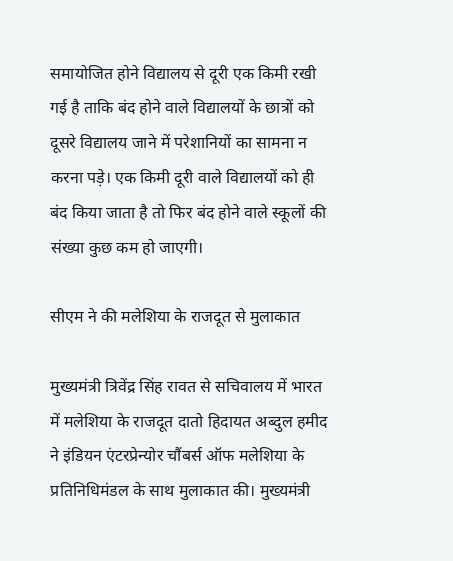समायोजित होने विद्यालय से दूरी एक किमी रखी गई है ताकि बंद होने वाले विद्यालयों के छात्रों को दूसरे विद्यालय जाने में परेशानियों का सामना न करना पड़े। एक किमी दूरी वाले विद्यालयों को ही बंद किया जाता है तो फिर बंद होने वाले स्कूलों की संख्या कुछ कम हो जाएगी।

सीएम ने की मलेशिया के राजदूत से मुलाकात

मुख्यमंत्री त्रिवेंद्र सिंह रावत से सचिवालय में भारत में मलेशिया के राजदूत दातो हिदायत अब्दुल हमीद ने इंडियन एंटरप्रेन्योर चौंबर्स ऑफ मलेशिया के प्रतिनिधिमंडल के साथ मुलाकात की। मुख्यमंत्री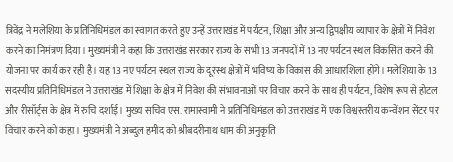त्रिवेंद्र ने मलेशिया के प्रतिनिधिमंडल का स्वागत करते हुए उन्हें उत्तराखंड में पर्यटन, शिक्षा और अन्य द्विपक्षीय व्यापार के क्षेत्रों में निवेश करने का निमंत्रण दिया। मुख्यमंत्री ने कहा कि उत्तराखंड सरकार राज्य के सभी 13 जनपदों में 13 नए पर्यटन स्थल विकसित करने की योजना पर कार्य कर रही है। यह 13 नए पर्यटन स्थल राज्य के दूरस्थ क्षेत्रों में भविष्य के विकास की आधारशिला होंगे। मलेशिया के 13 सदस्यीय प्रतिनिधिमंडल ने उत्तराखंड में शिक्षा के क्षेत्र में निवेश की संभावनाओं पर विचार करने के साथ ही पर्यटन, विशेष रूप से होटल और रीसॉर्ट्स के क्षेत्र में रुचि दर्शाई। मुख्य सचिव एस. रामास्वामी ने प्रतिनिधिमंडल को उत्तराखंड में एक विश्वस्तरीय कन्वेंशन सेंटर पर विचार करने को कहा। मुख्यमंत्री ने अब्दुल हमीद को श्रीबदरीनाथ धाम की अनुकृति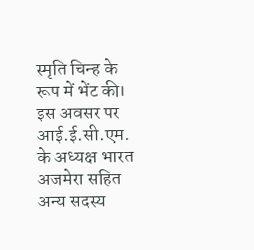स्मृति चिन्ह के रूप में भेंट की। इस अवसर पर आई.ई.सी.एम. के अध्यक्ष भारत अजमेरा सहित अन्य सदस्य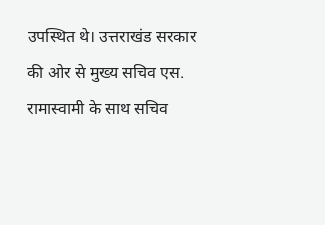उपस्थित थे। उत्तराखंड सरकार की ओर से मुख्य सचिव एस. रामास्वामी के साथ सचिव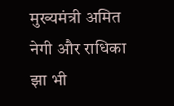मुख्यमंत्री अमित नेगी और राधिका झा भी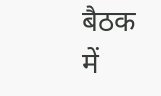बैठक में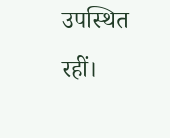उपस्थित रहीं।